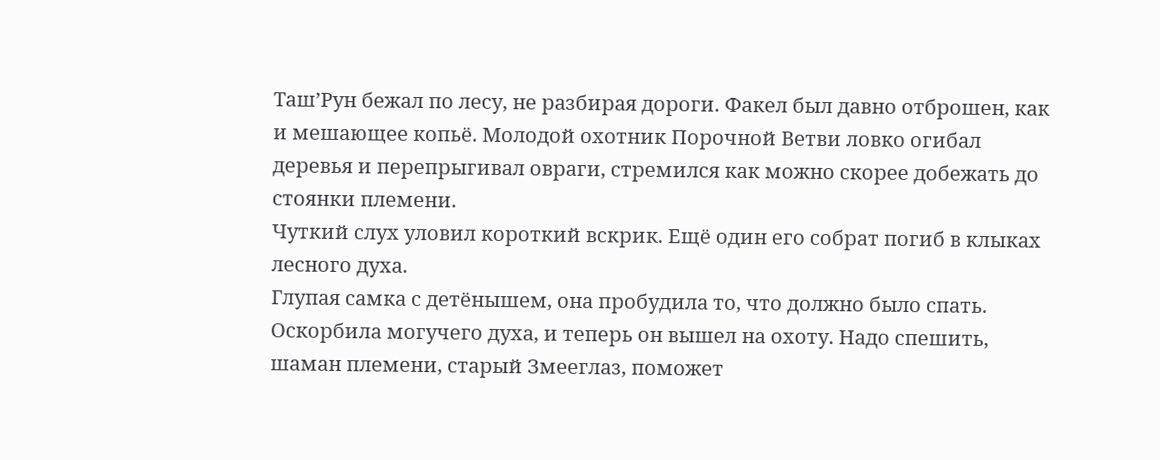Таш’Рун бежал по лесу, не разбирая дороги. Факел был давно отброшен, как и мешающее копьё. Молодой охотник Порочной Ветви ловко огибал деревья и перепрыгивал овраги, стремился как можно скорее добежать до стоянки племени.
Чуткий слух уловил короткий вскрик. Ещё один его собрат погиб в клыках лесного духа.
Глупая самка с детёнышем, она пробудила то, что должно было спать. Оскорбила могучего духа, и теперь он вышел на охоту. Надо спешить, шаман племени, старый Змееглаз, поможет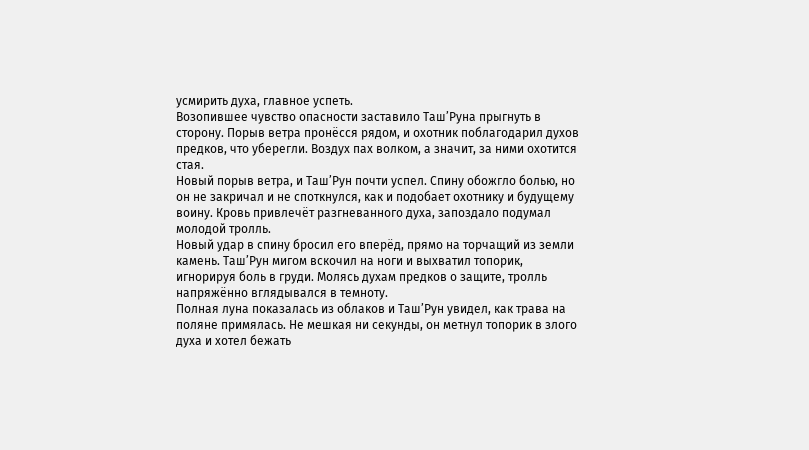усмирить духа, главное успеть.
Возопившее чувство опасности заставило Таш’Руна прыгнуть в сторону. Порыв ветра пронёсся рядом, и охотник поблагодарил духов предков, что уберегли. Воздух пах волком, а значит, за ними охотится стая.
Новый порыв ветра, и Таш’Рун почти успел. Спину обожгло болью, но он не закричал и не споткнулся, как и подобает охотнику и будущему воину. Кровь привлечёт разгневанного духа, запоздало подумал молодой тролль.
Новый удар в спину бросил его вперёд, прямо на торчащий из земли камень. Таш’Рун мигом вскочил на ноги и выхватил топорик, игнорируя боль в груди. Молясь духам предков о защите, тролль напряжённо вглядывался в темноту.
Полная луна показалась из облаков и Таш’Рун увидел, как трава на поляне примялась. Не мешкая ни секунды, он метнул топорик в злого духа и хотел бежать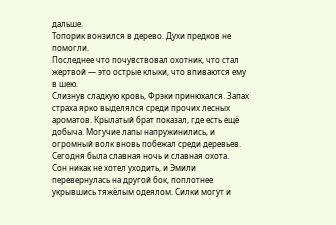дальше.
Топорик вонзился в дерево. Духи предков не помогли.
Последнее что почувствовал охотник, что стал жертвой — это острые клыки, что впиваются ему в шею.
Слизнув сладкую кровь, Фрэки принюхался. Запах страха ярко выделялся среди прочих лесных ароматов. Крылатый брат показал, где есть ещё добыча. Могучие лапы напружинились, и огромный волк вновь побежал среди деревьев. Сегодня была славная ночь и славная охота.
Сон никак не хотел уходить, и Эмили перевернулась на другой бок, поплотнее укрывшись тяжёлым одеялом. Силки могут и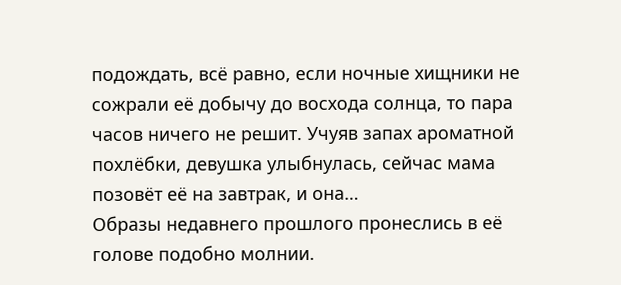подождать, всё равно, если ночные хищники не сожрали её добычу до восхода солнца, то пара часов ничего не решит. Учуяв запах ароматной похлёбки, девушка улыбнулась, сейчас мама позовёт её на завтрак, и она…
Образы недавнего прошлого пронеслись в её голове подобно молнии.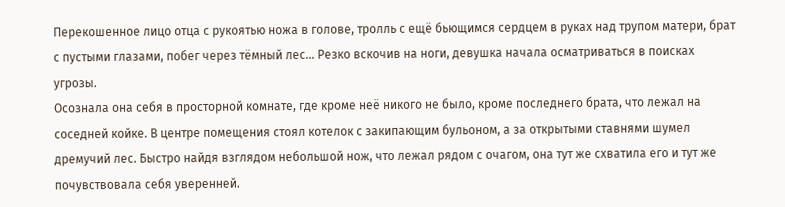Перекошенное лицо отца с рукоятью ножа в голове, тролль с ещё бьющимся сердцем в руках над трупом матери, брат с пустыми глазами, побег через тёмный лес… Резко вскочив на ноги, девушка начала осматриваться в поисках угрозы.
Осознала она себя в просторной комнате, где кроме неё никого не было, кроме последнего брата, что лежал на соседней койке. В центре помещения стоял котелок с закипающим бульоном, а за открытыми ставнями шумел дремучий лес. Быстро найдя взглядом небольшой нож, что лежал рядом с очагом, она тут же схватила его и тут же почувствовала себя уверенней.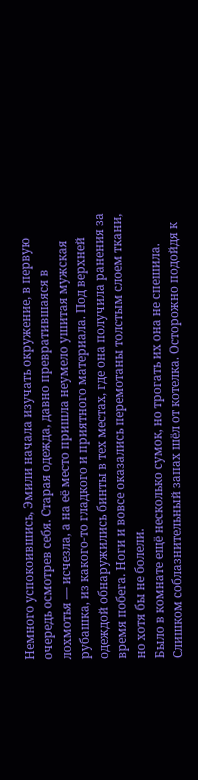Немного успокоившись, Эмили начала изучать окружение, в первую очередь осмотрев себя. Старая одежда, давно превратившаяся в лохмотья — исчезла, а на её место пришла неумело ушитая мужская рубашка, из какого-то гладкого и приятного материала. Под верхней одеждой обнаружились бинты в тех местах, где она получила ранения за время побега. Ноги и вовсе оказались перемотаны толстым слоем ткани, но хотя бы не болели.
Было в комнате ещё несколько сумок, но трогать их она не спешила. Слишком соблазнительный запах шёл от котелка. Осторожно подойдя к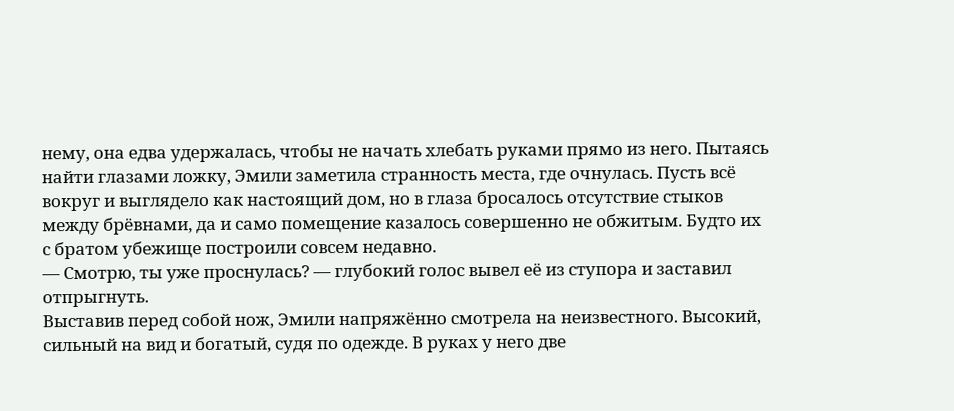нему, она едва удержалась, чтобы не начать хлебать руками прямо из него. Пытаясь найти глазами ложку, Эмили заметила странность места, где очнулась. Пусть всё вокруг и выглядело как настоящий дом, но в глаза бросалось отсутствие стыков между брёвнами, да и само помещение казалось совершенно не обжитым. Будто их с братом убежище построили совсем недавно.
— Смотрю, ты уже проснулась? — глубокий голос вывел её из ступора и заставил отпрыгнуть.
Выставив перед собой нож, Эмили напряжённо смотрела на неизвестного. Высокий, сильный на вид и богатый, судя по одежде. В руках у него две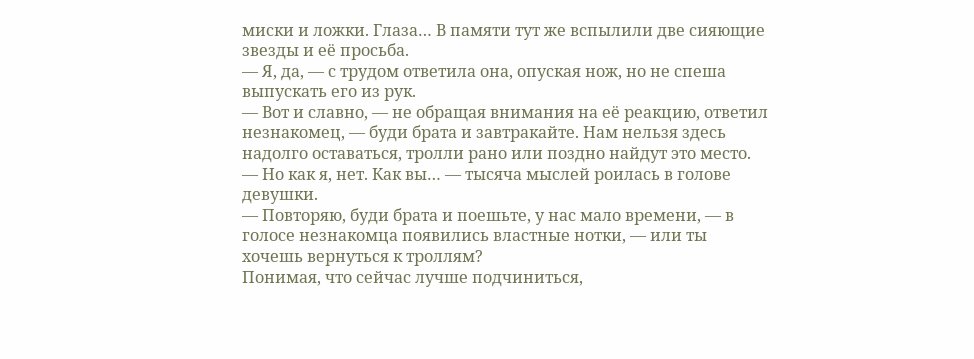миски и ложки. Глаза… В памяти тут же вспылили две сияющие звезды и её просьба.
— Я, да, — с трудом ответила она, опуская нож, но не спеша выпускать его из рук.
— Вот и славно, — не обращая внимания на её реакцию, ответил незнакомец, — буди брата и завтракайте. Нам нельзя здесь надолго оставаться, тролли рано или поздно найдут это место.
— Но как я, нет. Как вы… — тысяча мыслей роилась в голове девушки.
— Повторяю, буди брата и поешьте, у нас мало времени, — в голосе незнакомца появились властные нотки, — или ты хочешь вернуться к троллям?
Понимая, что сейчас лучше подчиниться,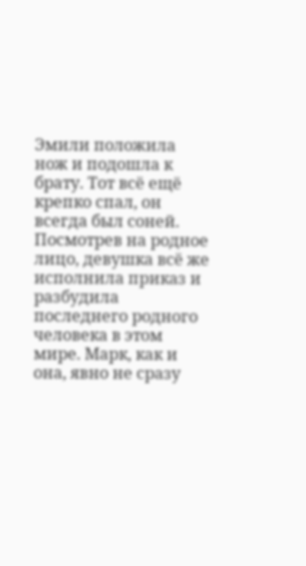Эмили положила нож и подошла к брату. Тот всё ещё крепко спал, он всегда был соней. Посмотрев на родное лицо, девушка всё же исполнила приказ и разбудила последнего родного человека в этом мире. Марк, как и она, явно не сразу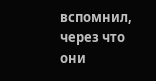вспомнил, через что они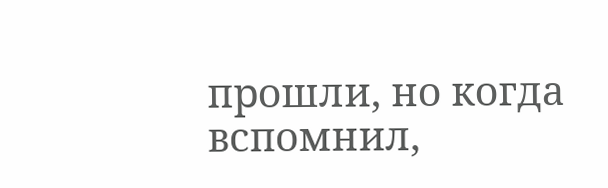прошли, но когда вспомнил,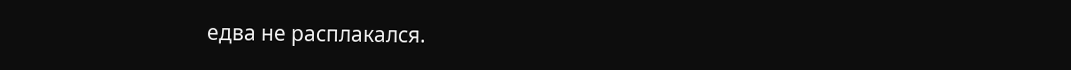едва не расплакался.